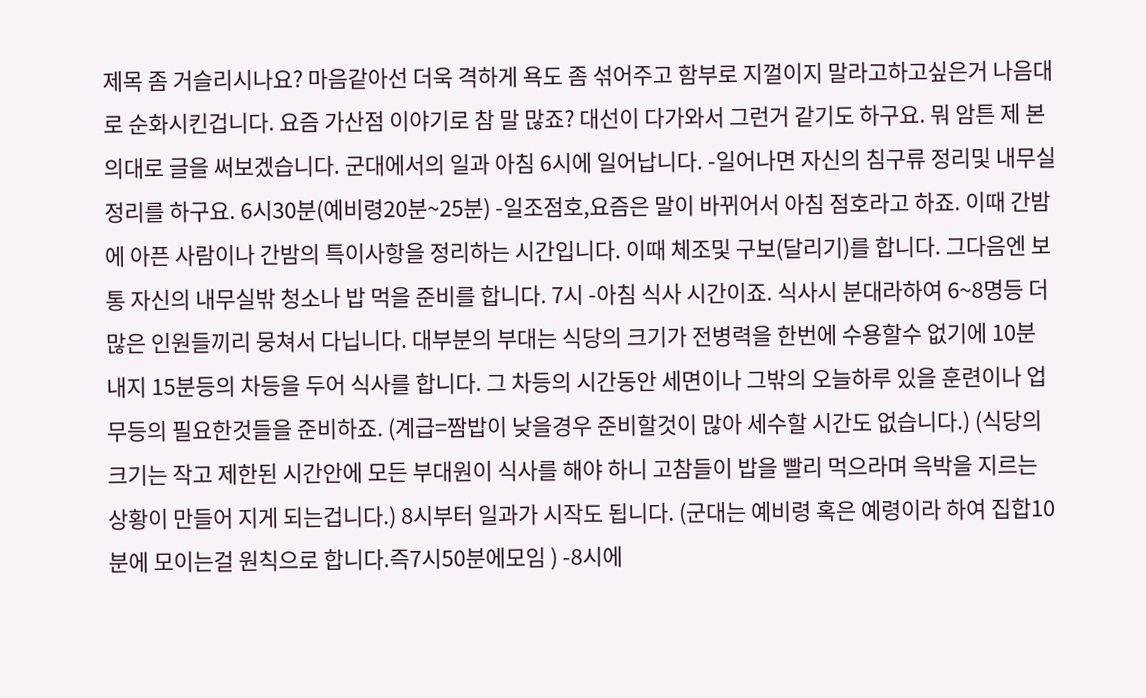제목 좀 거슬리시나요? 마음같아선 더욱 격하게 욕도 좀 섞어주고 함부로 지껄이지 말라고하고싶은거 나음대로 순화시킨겁니다. 요즘 가산점 이야기로 참 말 많죠? 대선이 다가와서 그런거 같기도 하구요. 뭐 암튼 제 본의대로 글을 써보겠습니다. 군대에서의 일과 아침 6시에 일어납니다. -일어나면 자신의 침구류 정리및 내무실 정리를 하구요. 6시30분(예비령20분~25분) -일조점호,요즘은 말이 바뀌어서 아침 점호라고 하죠. 이때 간밤에 아픈 사람이나 간밤의 특이사항을 정리하는 시간입니다. 이때 체조및 구보(달리기)를 합니다. 그다음엔 보통 자신의 내무실밖 청소나 밥 먹을 준비를 합니다. 7시 -아침 식사 시간이죠. 식사시 분대라하여 6~8명등 더 많은 인원들끼리 뭉쳐서 다닙니다. 대부분의 부대는 식당의 크기가 전병력을 한번에 수용할수 없기에 10분 내지 15분등의 차등을 두어 식사를 합니다. 그 차등의 시간동안 세면이나 그밖의 오늘하루 있을 훈련이나 업무등의 필요한것들을 준비하죠. (계급=짬밥이 낮을경우 준비할것이 많아 세수할 시간도 없습니다.) (식당의 크기는 작고 제한된 시간안에 모든 부대원이 식사를 해야 하니 고참들이 밥을 빨리 먹으라며 윽박을 지르는 상황이 만들어 지게 되는겁니다.) 8시부터 일과가 시작도 됩니다. (군대는 예비령 혹은 예령이라 하여 집합10분에 모이는걸 원칙으로 합니다.즉7시50분에모임 ) -8시에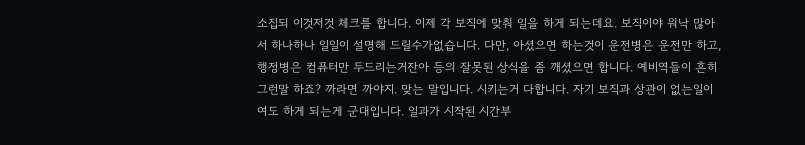소집되 이것저것 체크를 합니다. 이제 각 보직에 맞춰 일을 하게 되는데요. 보직이야 워낙 많아서 하나하나 일일이 설명해 드릴수가없습니다. 다만, 아셨으면 하는것이 운전병은 운전만 하고,행정병은 컴퓨터만 두드리는거잔아 등의 잘못된 상식을 좀 깨셨으면 합니다. 예비역들이 흔히 그런말 하죠? 까라면 까야지. 맞는 말입니다. 시키는거 다합니다. 자기 보직과 상관이 없는일이여도 하게 되는게 군대입니다. 일과가 시작된 시간부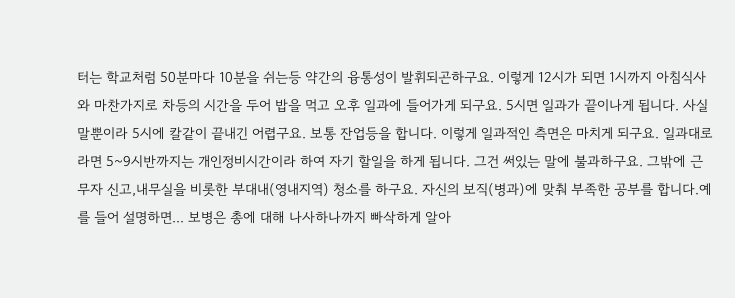터는 학교처럼 50분마다 10분을 쉬는등 약간의 융통성이 발휘되곤하구요. 이렇게 12시가 되면 1시까지 아침식사와 마찬가지로 차등의 시간을 두어 밥을 먹고 오후 일과에 들어가게 되구요. 5시면 일과가 끝이나게 됩니다. 사실 말뿐이라 5시에 칼같이 끝내긴 어렵구요. 보통 잔업등을 합니다. 이렇게 일과적인 측면은 마치게 되구요. 일과대로라면 5~9시반까지는 개인정비시간이라 하여 자기 할일을 하게 됩니다. 그건 써있는 말에 불과하구요. 그밖에 근무자 신고,내무실을 비롯한 부대내(영내지역) 청소를 하구요. 자신의 보직(병과)에 맞춰 부족한 공부를 합니다.예를 들어 설명하면... 보병은 총에 대해 나사하나까지 빠삭하게 알아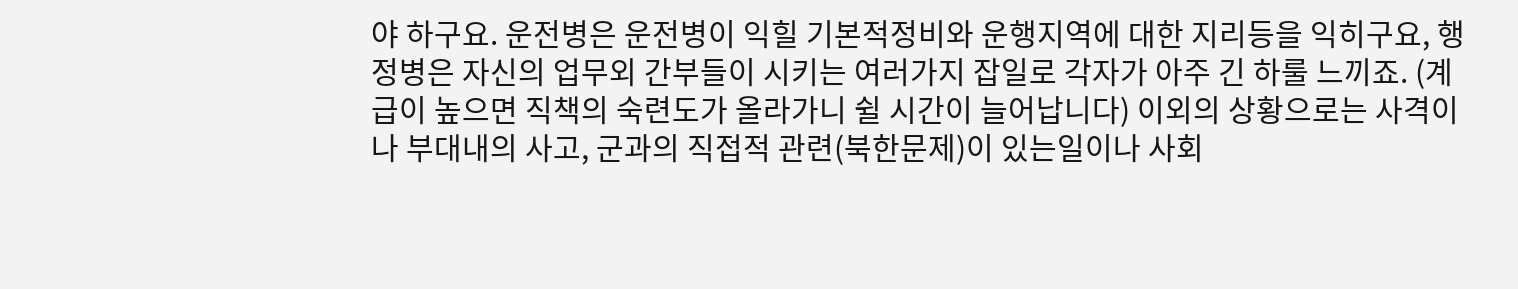야 하구요. 운전병은 운전병이 익힐 기본적정비와 운행지역에 대한 지리등을 익히구요, 행정병은 자신의 업무외 간부들이 시키는 여러가지 잡일로 각자가 아주 긴 하룰 느끼죠. (계급이 높으면 직책의 숙련도가 올라가니 쉴 시간이 늘어납니다) 이외의 상황으로는 사격이나 부대내의 사고, 군과의 직접적 관련(북한문제)이 있는일이나 사회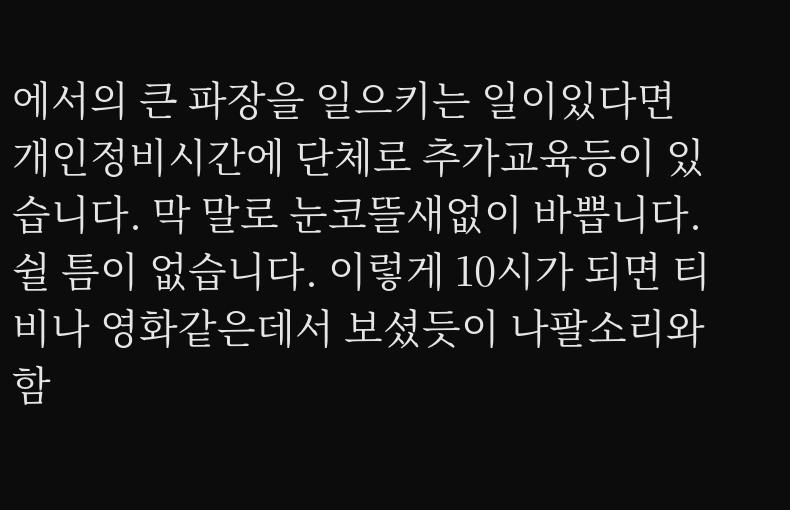에서의 큰 파장을 일으키는 일이있다면 개인정비시간에 단체로 추가교육등이 있습니다. 막 말로 눈코뜰새없이 바쁩니다. 쉴 틈이 없습니다. 이렇게 10시가 되면 티비나 영화같은데서 보셨듯이 나팔소리와 함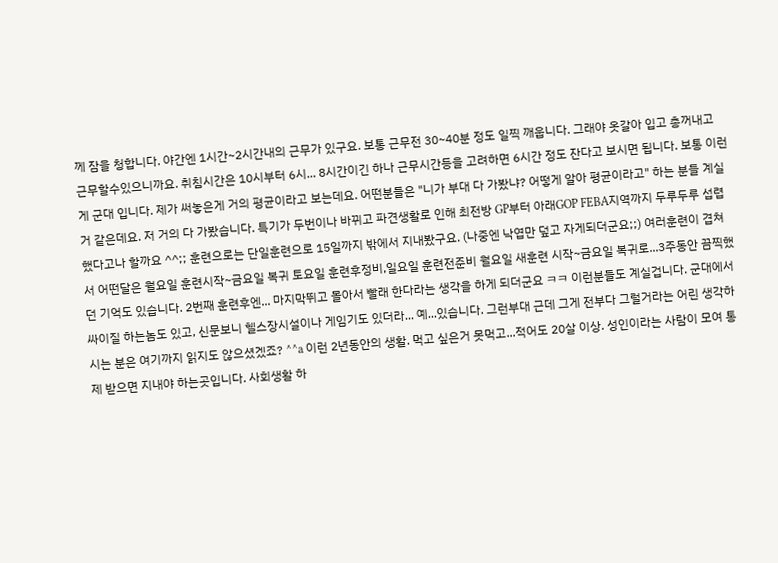께 잠을 청합니다. 야간엔 1시간~2시간내의 근무가 있구요. 보통 근무전 30~40분 정도 일찍 깨웁니다. 그래야 옷갈아 입고 총꺼내고 근무할수있으니까요. 취침시간은 10시부터 6시... 8시간이긴 하나 근무시간등을 고려하면 6시간 정도 잔다고 보시면 됩니다. 보통 이런게 군대 입니다. 제가 써놓은게 거의 평균이라고 보는데요. 어떤분들은 "니가 부대 다 가봤냐? 어떻게 알아 평균이라고" 하는 분들 계실거 같은데요. 저 거의 다 가봤습니다. 특기가 두번이나 바뀌고 파견생활로 인해 최전방 GP부터 아래GOP FEBA지역까지 두루두루 섭렵했다고나 할까요 ^^;; 훈련으로는 단일훈련으로 15일까지 밖에서 지내봤구요. (나중엔 낙엽만 덮고 자게되더군요;;) 여러훈련이 겹쳐서 어떤달은 월요일 훈련시작~금요일 복귀 토요일 훈련후정비,일요일 훈련전준비 월요일 새훈련 시작~금요일 복귀로...3주동안 끔찍했던 기억도 있습니다. 2번째 훈련후엔... 마지막뛰고 몰아서 빨래 한다라는 생각을 하게 되더군요 ㅋㅋ 이런분들도 계실겁니다. 군대에서 싸이질 하는놈도 있고, 신문보니 헬스장시설이나 게임기도 있더라... 예...있습니다. 그런부대 근데 그게 전부다 그럴거라는 어린 생각하시는 분은 여기까지 읽지도 않으셨겠죠? ^^a 이런 2년동안의 생활. 먹고 싶은거 못먹고...적어도 20살 이상. 성인이라는 사람이 모여 통제 받으면 지내야 하는곳입니다. 사회생활 하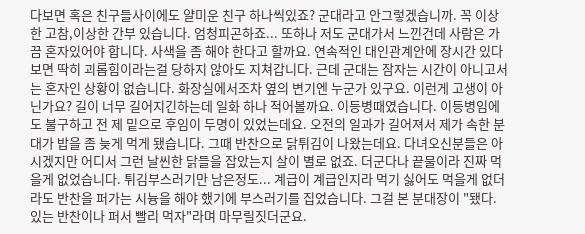다보면 혹은 친구들사이에도 얄미운 친구 하나씩있죠? 군대라고 안그렇겠습니까. 꼭 이상한 고참,이상한 간부 있습니다. 엄청피곤하죠... 또하나 저도 군대가서 느낀건데 사람은 가끔 혼자있어야 합니다. 사색을 좀 해야 한다고 할까요. 연속적인 대인관계안에 장시간 있다보면 딱히 괴롭힘이라는걸 당하지 않아도 지쳐갑니다. 근데 군대는 잠자는 시간이 아니고서는 혼자인 상황이 없습니다. 화장실에서조차 옆의 변기엔 누군가 있구요. 이런게 고생이 아닌가요? 길이 너무 길어지긴하는데 일화 하나 적어볼까요. 이등병때였습니다. 이등병임에도 불구하고 전 제 밑으로 후임이 두명이 있었는데요. 오전의 일과가 길어져서 제가 속한 분대가 밥을 좀 늦게 먹게 됐습니다. 그때 반찬으로 닭튀김이 나왔는데요. 다녀오신분들은 아시겠지만 어디서 그런 날씬한 닭들을 잡았는지 살이 별로 없죠. 더군다나 끝물이라 진짜 먹을게 없었습니다. 튀김부스러기만 남은정도... 계급이 계급인지라 먹기 싫어도 먹을게 없더라도 반찬을 퍼가는 시늉을 해야 했기에 부스러기를 집었습니다. 그걸 본 분대장이 "됐다. 있는 반찬이나 퍼서 빨리 먹자"라며 마무릴짓더군요.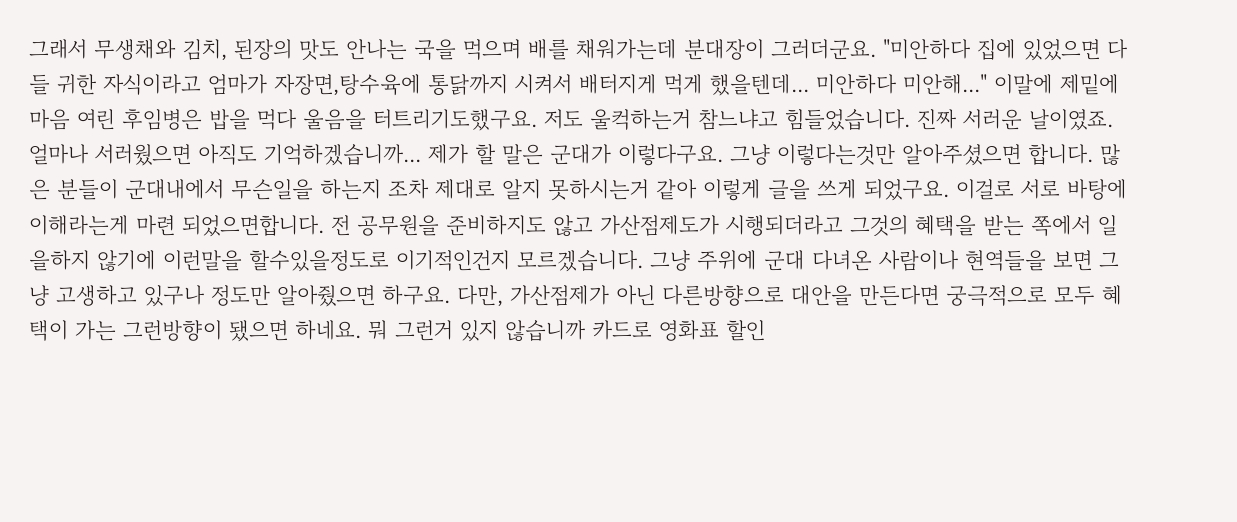그래서 무생채와 김치, 된장의 맛도 안나는 국을 먹으며 배를 채워가는데 분대장이 그러더군요. "미안하다 집에 있었으면 다들 귀한 자식이라고 엄마가 자장면,탕수육에 통닭까지 시켜서 배터지게 먹게 했을텐데... 미안하다 미안해..." 이말에 제밑에 마음 여린 후임병은 밥을 먹다 울음을 터트리기도했구요. 저도 울컥하는거 참느냐고 힘들었습니다. 진짜 서러운 날이였죠. 얼마나 서러웠으면 아직도 기억하겠습니까... 제가 할 말은 군대가 이렇다구요. 그냥 이렇다는것만 알아주셨으면 합니다. 많은 분들이 군대내에서 무슨일을 하는지 조차 제대로 알지 못하시는거 같아 이렇게 글을 쓰게 되었구요. 이걸로 서로 바탕에 이해라는게 마련 되었으면합니다. 전 공무원을 준비하지도 않고 가산점제도가 시행되더라고 그것의 혜택을 받는 쪽에서 일을하지 않기에 이런말을 할수있을정도로 이기적인건지 모르겠습니다. 그냥 주위에 군대 다녀온 사람이나 현역들을 보면 그냥 고생하고 있구나 정도만 알아줬으면 하구요. 다만, 가산점제가 아닌 다른방향으로 대안을 만든다면 궁극적으로 모두 혜택이 가는 그런방향이 됐으면 하네요. 뭐 그런거 있지 않습니까 카드로 영화표 할인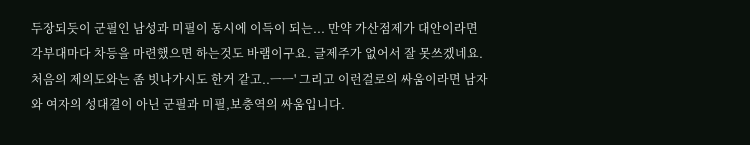두장되듯이 군필인 남성과 미필이 동시에 이득이 되는... 만약 가산점제가 대안이라면 각부대마다 차등을 마련했으면 하는것도 바램이구요. 글제주가 없어서 잘 못쓰겠네요. 처음의 제의도와는 좀 빗나가시도 한거 같고..ㅡㅡ' 그리고 이런걸로의 싸움이라면 남자와 여자의 성대결이 아닌 군필과 미필,보충역의 싸움입니다.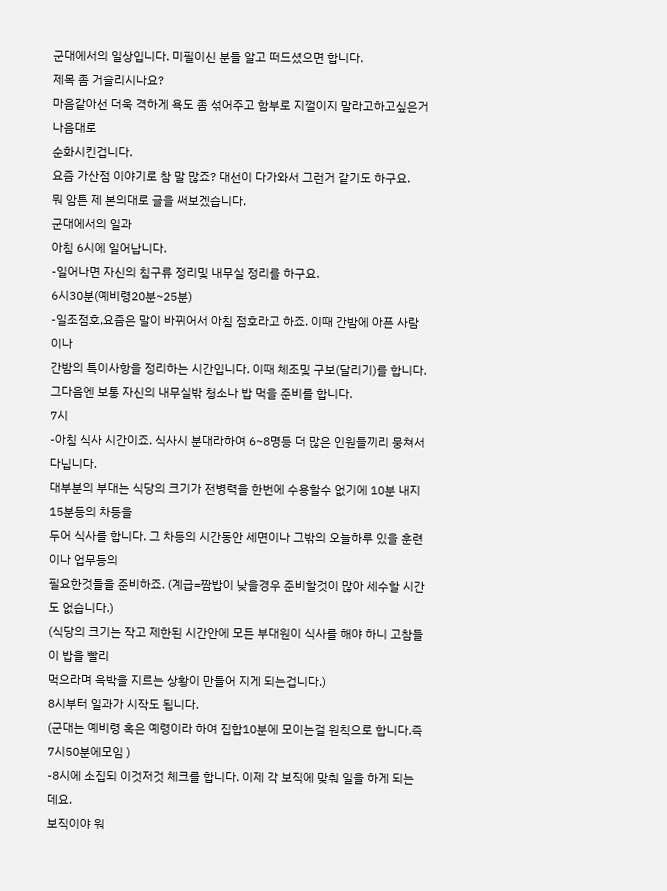군대에서의 일상입니다. 미필이신 분들 알고 떠드셨으면 합니다.
제목 좀 거슬리시나요?
마음같아선 더욱 격하게 욕도 좀 섞어주고 함부로 지껄이지 말라고하고싶은거 나음대로
순화시킨겁니다.
요즘 가산점 이야기로 참 말 많죠? 대선이 다가와서 그런거 같기도 하구요.
뭐 암튼 제 본의대로 글을 써보겠습니다.
군대에서의 일과
아침 6시에 일어납니다.
-일어나면 자신의 침구류 정리및 내무실 정리를 하구요.
6시30분(예비령20분~25분)
-일조점호,요즘은 말이 바뀌어서 아침 점호라고 하죠. 이때 간밤에 아픈 사람이나
간밤의 특이사항을 정리하는 시간입니다. 이때 체조및 구보(달리기)를 합니다.
그다음엔 보통 자신의 내무실밖 청소나 밥 먹을 준비를 합니다.
7시
-아침 식사 시간이죠. 식사시 분대라하여 6~8명등 더 많은 인원들끼리 뭉쳐서 다닙니다.
대부분의 부대는 식당의 크기가 전병력을 한번에 수용할수 없기에 10분 내지 15분등의 차등을
두어 식사를 합니다. 그 차등의 시간동안 세면이나 그밖의 오늘하루 있을 훈련이나 업무등의
필요한것들을 준비하죠. (계급=짬밥이 낮을경우 준비할것이 많아 세수할 시간도 없습니다.)
(식당의 크기는 작고 제한된 시간안에 모든 부대원이 식사를 해야 하니 고참들이 밥을 빨리
먹으라며 윽박을 지르는 상황이 만들어 지게 되는겁니다.)
8시부터 일과가 시작도 됩니다.
(군대는 예비령 혹은 예령이라 하여 집합10분에 모이는걸 원칙으로 합니다.즉7시50분에모임 )
-8시에 소집되 이것저것 체크를 합니다. 이제 각 보직에 맞춰 일을 하게 되는데요.
보직이야 워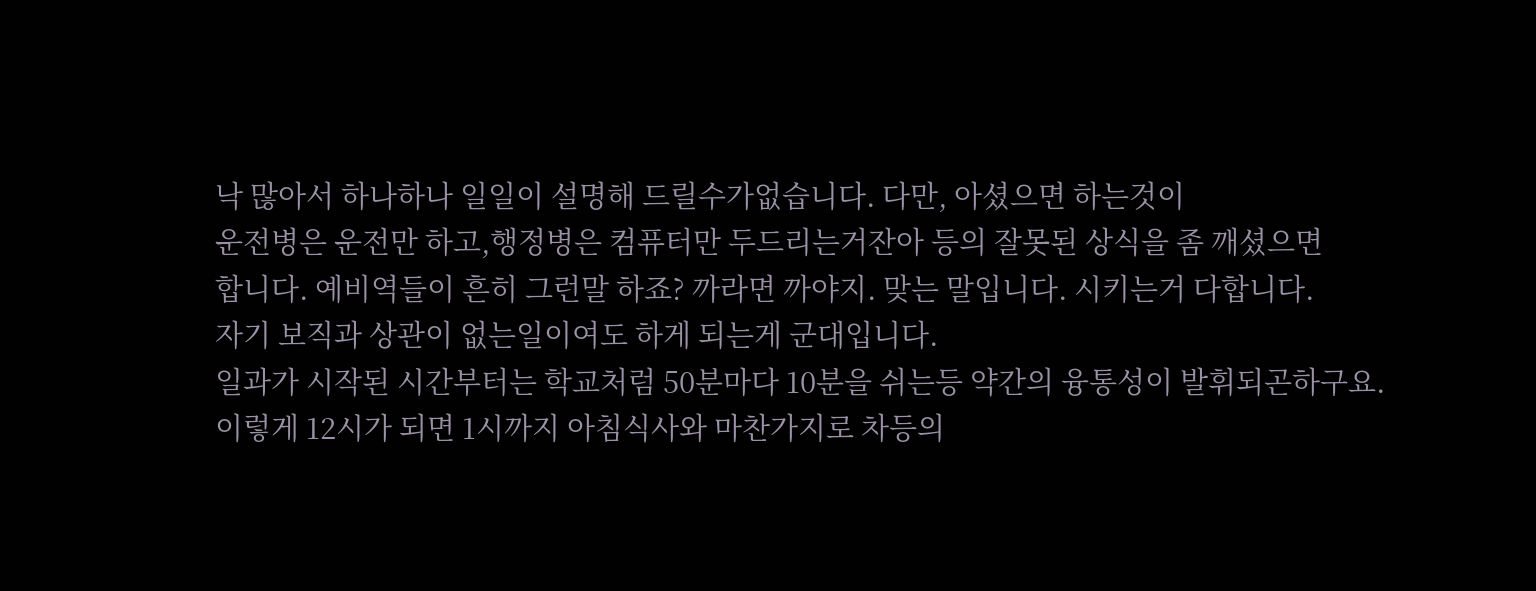낙 많아서 하나하나 일일이 설명해 드릴수가없습니다. 다만, 아셨으면 하는것이
운전병은 운전만 하고,행정병은 컴퓨터만 두드리는거잔아 등의 잘못된 상식을 좀 깨셨으면
합니다. 예비역들이 흔히 그런말 하죠? 까라면 까야지. 맞는 말입니다. 시키는거 다합니다.
자기 보직과 상관이 없는일이여도 하게 되는게 군대입니다.
일과가 시작된 시간부터는 학교처럼 50분마다 10분을 쉬는등 약간의 융통성이 발휘되곤하구요.
이렇게 12시가 되면 1시까지 아침식사와 마찬가지로 차등의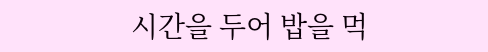시간을 두어 밥을 먹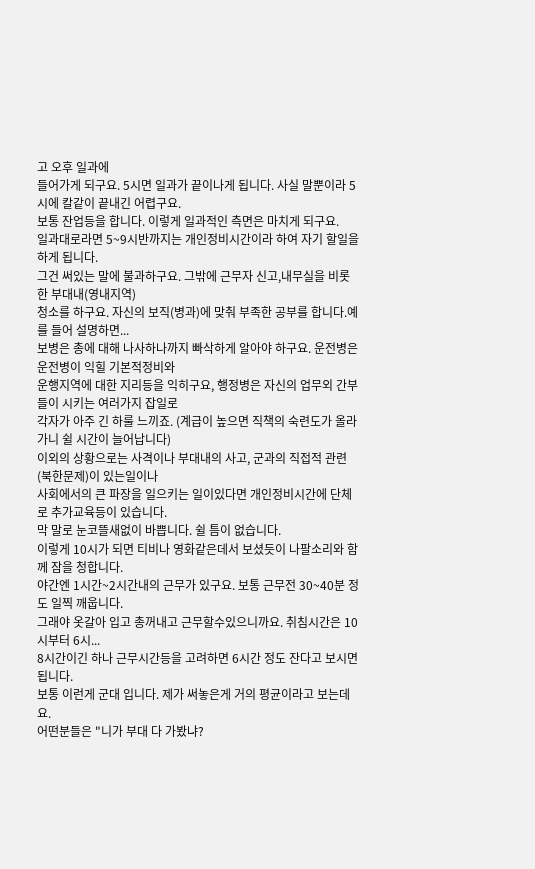고 오후 일과에
들어가게 되구요. 5시면 일과가 끝이나게 됩니다. 사실 말뿐이라 5시에 칼같이 끝내긴 어렵구요.
보통 잔업등을 합니다. 이렇게 일과적인 측면은 마치게 되구요.
일과대로라면 5~9시반까지는 개인정비시간이라 하여 자기 할일을 하게 됩니다.
그건 써있는 말에 불과하구요. 그밖에 근무자 신고,내무실을 비롯한 부대내(영내지역)
청소를 하구요. 자신의 보직(병과)에 맞춰 부족한 공부를 합니다.예를 들어 설명하면...
보병은 총에 대해 나사하나까지 빠삭하게 알아야 하구요. 운전병은 운전병이 익힐 기본적정비와
운행지역에 대한 지리등을 익히구요, 행정병은 자신의 업무외 간부들이 시키는 여러가지 잡일로
각자가 아주 긴 하룰 느끼죠. (계급이 높으면 직책의 숙련도가 올라가니 쉴 시간이 늘어납니다)
이외의 상황으로는 사격이나 부대내의 사고, 군과의 직접적 관련(북한문제)이 있는일이나
사회에서의 큰 파장을 일으키는 일이있다면 개인정비시간에 단체로 추가교육등이 있습니다.
막 말로 눈코뜰새없이 바쁩니다. 쉴 틈이 없습니다.
이렇게 10시가 되면 티비나 영화같은데서 보셨듯이 나팔소리와 함께 잠을 청합니다.
야간엔 1시간~2시간내의 근무가 있구요. 보통 근무전 30~40분 정도 일찍 깨웁니다.
그래야 옷갈아 입고 총꺼내고 근무할수있으니까요. 취침시간은 10시부터 6시...
8시간이긴 하나 근무시간등을 고려하면 6시간 정도 잔다고 보시면 됩니다.
보통 이런게 군대 입니다. 제가 써놓은게 거의 평균이라고 보는데요.
어떤분들은 "니가 부대 다 가봤냐?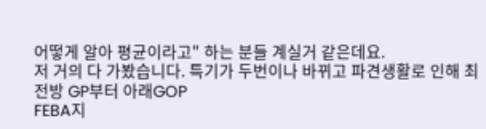어떻게 알아 평균이라고" 하는 분들 계실거 같은데요.
저 거의 다 가봤습니다. 특기가 두번이나 바뀌고 파견생활로 인해 최전방 GP부터 아래GOP
FEBA지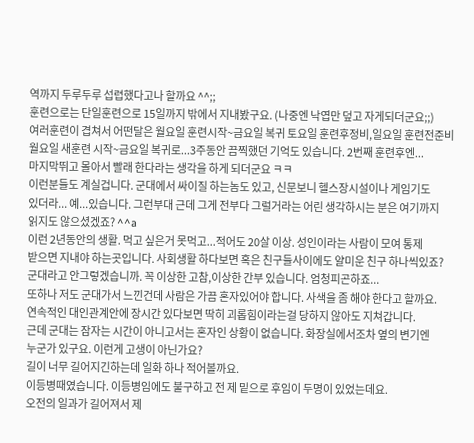역까지 두루두루 섭렵했다고나 할까요 ^^;;
훈련으로는 단일훈련으로 15일까지 밖에서 지내봤구요. (나중엔 낙엽만 덮고 자게되더군요;;)
여러훈련이 겹쳐서 어떤달은 월요일 훈련시작~금요일 복귀 토요일 훈련후정비,일요일 훈련전준비
월요일 새훈련 시작~금요일 복귀로...3주동안 끔찍했던 기억도 있습니다. 2번째 훈련후엔...
마지막뛰고 몰아서 빨래 한다라는 생각을 하게 되더군요 ㅋㅋ
이런분들도 계실겁니다. 군대에서 싸이질 하는놈도 있고, 신문보니 헬스장시설이나 게임기도
있더라... 예...있습니다. 그런부대 근데 그게 전부다 그럴거라는 어린 생각하시는 분은 여기까지
읽지도 않으셨겠죠? ^^a
이런 2년동안의 생활. 먹고 싶은거 못먹고...적어도 20살 이상. 성인이라는 사람이 모여 통제
받으면 지내야 하는곳입니다. 사회생활 하다보면 혹은 친구들사이에도 얄미운 친구 하나씩있죠?
군대라고 안그렇겠습니까. 꼭 이상한 고참,이상한 간부 있습니다. 엄청피곤하죠...
또하나 저도 군대가서 느낀건데 사람은 가끔 혼자있어야 합니다. 사색을 좀 해야 한다고 할까요.
연속적인 대인관계안에 장시간 있다보면 딱히 괴롭힘이라는걸 당하지 않아도 지쳐갑니다.
근데 군대는 잠자는 시간이 아니고서는 혼자인 상황이 없습니다. 화장실에서조차 옆의 변기엔
누군가 있구요. 이런게 고생이 아닌가요?
길이 너무 길어지긴하는데 일화 하나 적어볼까요.
이등병때였습니다. 이등병임에도 불구하고 전 제 밑으로 후임이 두명이 있었는데요.
오전의 일과가 길어져서 제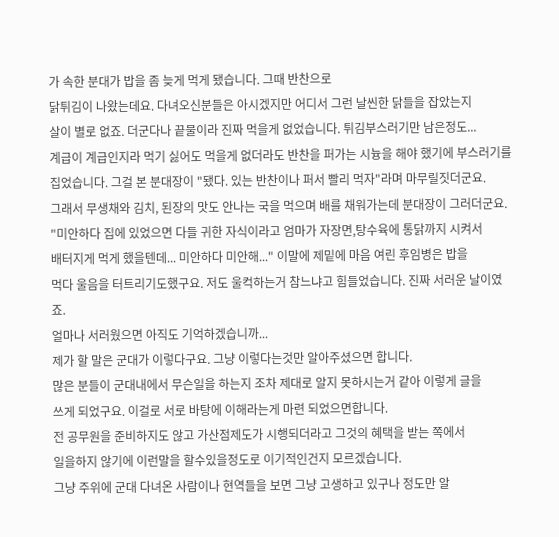가 속한 분대가 밥을 좀 늦게 먹게 됐습니다. 그때 반찬으로
닭튀김이 나왔는데요. 다녀오신분들은 아시겠지만 어디서 그런 날씬한 닭들을 잡았는지
살이 별로 없죠. 더군다나 끝물이라 진짜 먹을게 없었습니다. 튀김부스러기만 남은정도...
계급이 계급인지라 먹기 싫어도 먹을게 없더라도 반찬을 퍼가는 시늉을 해야 했기에 부스러기를
집었습니다. 그걸 본 분대장이 "됐다. 있는 반찬이나 퍼서 빨리 먹자"라며 마무릴짓더군요.
그래서 무생채와 김치, 된장의 맛도 안나는 국을 먹으며 배를 채워가는데 분대장이 그러더군요.
"미안하다 집에 있었으면 다들 귀한 자식이라고 엄마가 자장면,탕수육에 통닭까지 시켜서
배터지게 먹게 했을텐데... 미안하다 미안해..." 이말에 제밑에 마음 여린 후임병은 밥을
먹다 울음을 터트리기도했구요. 저도 울컥하는거 참느냐고 힘들었습니다. 진짜 서러운 날이였죠.
얼마나 서러웠으면 아직도 기억하겠습니까...
제가 할 말은 군대가 이렇다구요. 그냥 이렇다는것만 알아주셨으면 합니다.
많은 분들이 군대내에서 무슨일을 하는지 조차 제대로 알지 못하시는거 같아 이렇게 글을
쓰게 되었구요. 이걸로 서로 바탕에 이해라는게 마련 되었으면합니다.
전 공무원을 준비하지도 않고 가산점제도가 시행되더라고 그것의 혜택을 받는 쪽에서
일을하지 않기에 이런말을 할수있을정도로 이기적인건지 모르겠습니다.
그냥 주위에 군대 다녀온 사람이나 현역들을 보면 그냥 고생하고 있구나 정도만 알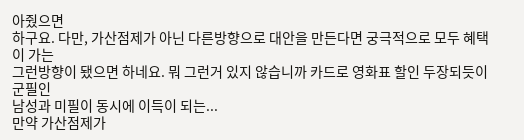아줬으면
하구요. 다만, 가산점제가 아닌 다른방향으로 대안을 만든다면 궁극적으로 모두 혜택이 가는
그런방향이 됐으면 하네요. 뭐 그런거 있지 않습니까 카드로 영화표 할인 두장되듯이 군필인
남성과 미필이 동시에 이득이 되는...
만약 가산점제가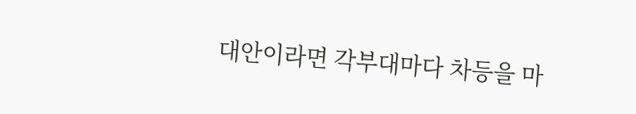대안이라면 각부대마다 차등을 마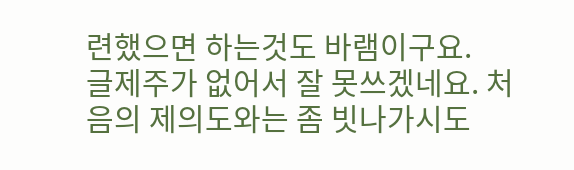련했으면 하는것도 바램이구요.
글제주가 없어서 잘 못쓰겠네요. 처음의 제의도와는 좀 빗나가시도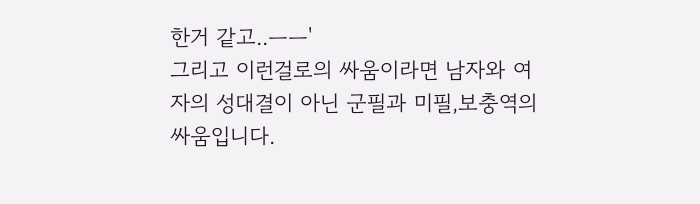한거 같고..ㅡㅡ'
그리고 이런걸로의 싸움이라면 남자와 여자의 성대결이 아닌 군필과 미필,보충역의 싸움입니다.